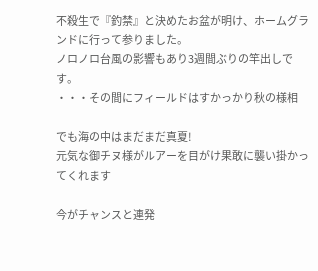不殺生で『釣禁』と決めたお盆が明け、ホームグランドに行って参りました。
ノロノロ台風の影響もあり3週間ぶりの竿出しです。
・・・その間にフィールドはすかっかり秋の様相

でも海の中はまだまだ真夏!
元気な御チヌ様がルアーを目がけ果敢に襲い掛かってくれます

今がチャンスと連発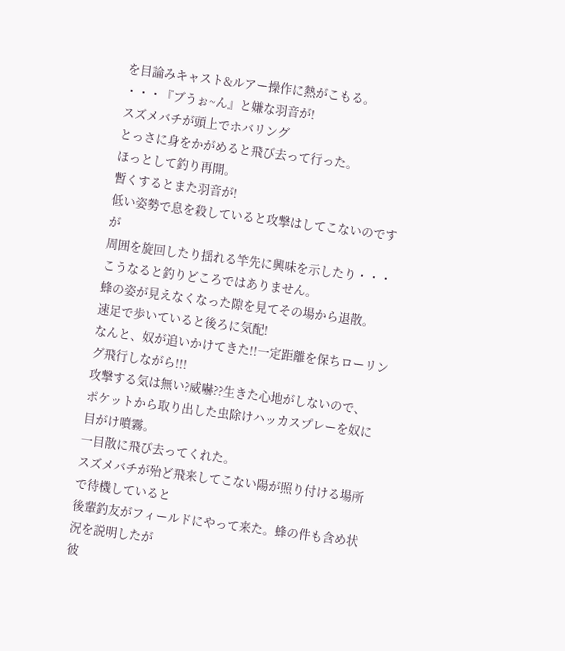を目論みキャスト&ルアー操作に熱がこもる。
・・・『ブうぉ~ん』と嫌な羽音が!
スズメバチが頭上でホバリング
とっさに身をかがめると飛び去って行った。
ほっとして釣り再開。
暫くするとまた羽音が!
低い姿勢で息を殺していると攻撃はしてこないのですが
周囲を旋回したり揺れる竿先に興味を示したり・・・
こうなると釣りどころではありません。
蜂の姿が見えなくなった隙を見てその場から退散。
速足で歩いていると後ろに気配!
なんと、奴が追いかけてきた!!一定距離を保ちローリング飛行しながら!!!
攻撃する気は無い?威嚇??生きた心地がしないので、
ポケットから取り出した虫除けハッカスプレーを奴に目がけ噴霧。
一目散に飛び去ってくれた。
スズメバチが殆ど飛来してこない陽が照り付ける場所で待機していると
後輩釣友がフィールドにやって来た。蜂の件も含め状況を説明したが
彼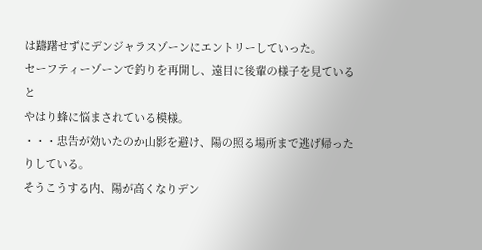は躊躇せずにデンジャラスゾーンにエントリーしていった。
セーフティーゾーンで釣りを再開し、遠目に後輩の様子を見ていると
やはり蜂に悩まされている模様。
・・・忠告が効いたのか山影を避け、陽の照る場所まで逃げ帰ったりしている。
そうこうする内、陽が高くなりデン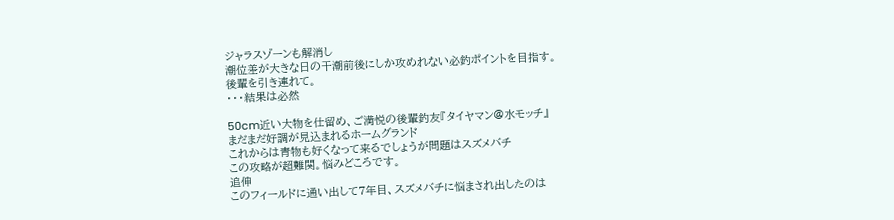ジャラスゾーンも解消し
潮位差が大きな日の干潮前後にしか攻めれない必釣ポイントを目指す。
後輩を引き連れて。
・・・結果は必然

50cm近い大物を仕留め、ご満悦の後輩釣友『タイヤマン@水モッチ』
まだまだ好調が見込まれるホームグランド
これからは青物も好くなって来るでしょうが問題はスズメバチ
この攻略が超難関。悩みどころです。
追伸
このフィールドに通い出して7年目、スズメバチに悩まされ出したのは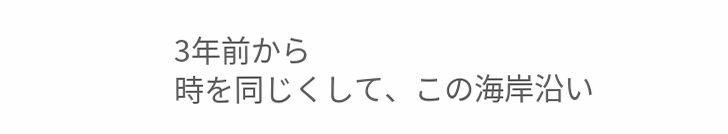3年前から
時を同じくして、この海岸沿い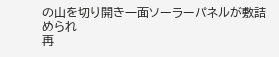の山を切り開き一面ソーラーパネルが敷詰められ
再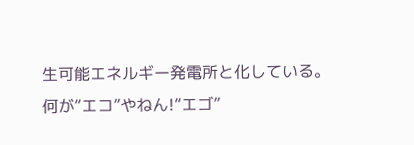生可能エネルギー発電所と化している。
何が“エコ”やねん!“エゴ”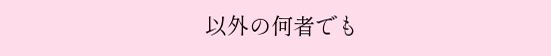以外の何者でも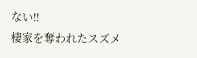ない!!
棲家を奪われたスズメ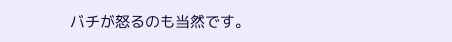バチが怒るのも当然です。